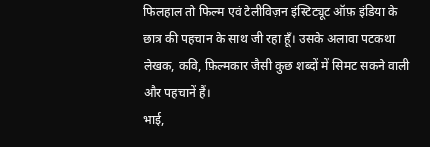फिलहाल तो फिल्म एवं टेलीविज़न इंस्टिट्यूट ऑफ़ इंडिया के छात्र की पहचान के साथ जी रहा हूँ। उसके अलावा पटकथा लेखक, कवि, फ़िल्मकार जैसी कुछ शब्दों में सिमट सकने वाली और पहचानें हैं।
भाई,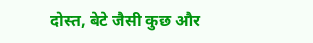दोस्त, बेटे जैसी कुछ और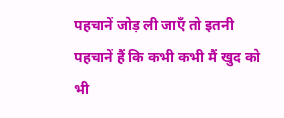पहचानें जोड़ ली जाएँ तो इतनी पहचानें हैं कि कभी कभी मैं खुद को भी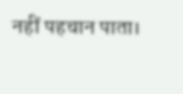नहीं पहचान पाता।